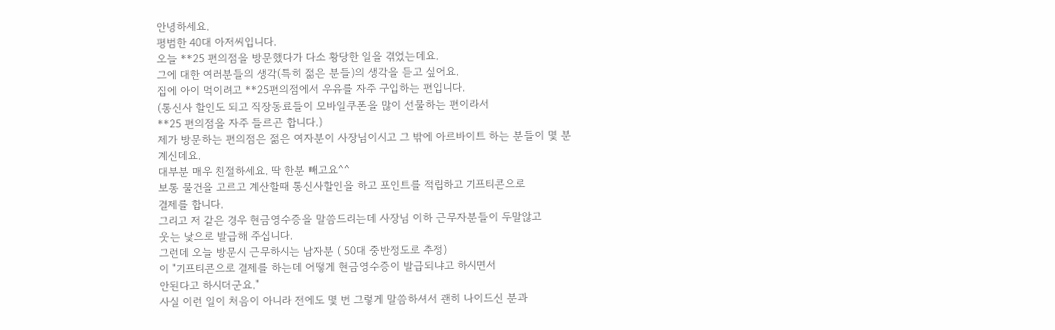안녕하세요.
평범한 40대 아저씨입니다.
오늘 **25 편의점을 방문했다가 다소 황당한 일을 겪었는데요.
그에 대한 여러분들의 생각(특히 젊은 분들)의 생각을 듣고 싶어요.
집에 아이 먹이려고 **25편의점에서 우유를 자주 구입하는 편입니다.
(통신사 할인도 되고 직장동료들이 모바일쿠폰을 많이 선물하는 편이라서
**25 편의점을 자주 들르곤 합니다.)
제가 방문하는 편의점은 젊은 여자분이 사장님이시고 그 밖에 아르바이트 하는 분들이 몇 분
계신데요.
대부분 매우 친절하세요. 딱 한분 빼고요^^
보통 물건을 고르고 계산할때 통신사할인을 하고 포인트를 적립하고 기프티콘으로
결제를 합니다.
그리고 저 같은 경우 현금영수증을 말씀드리는데 사장님 이하 근무자분들이 두말않고
웃는 낯으로 발급해 주십니다.
그런데 오늘 방문시 근무하시는 남자분 ( 50대 중반정도로 추정)
이 "기프티콘으로 결제를 하는데 어떻게 현금영수증이 발급되냐고 하시면서
안된다고 하시더군요."
사실 이런 일이 처음이 아니라 전에도 몇 번 그렇게 말씀하셔서 괜히 나이드신 분과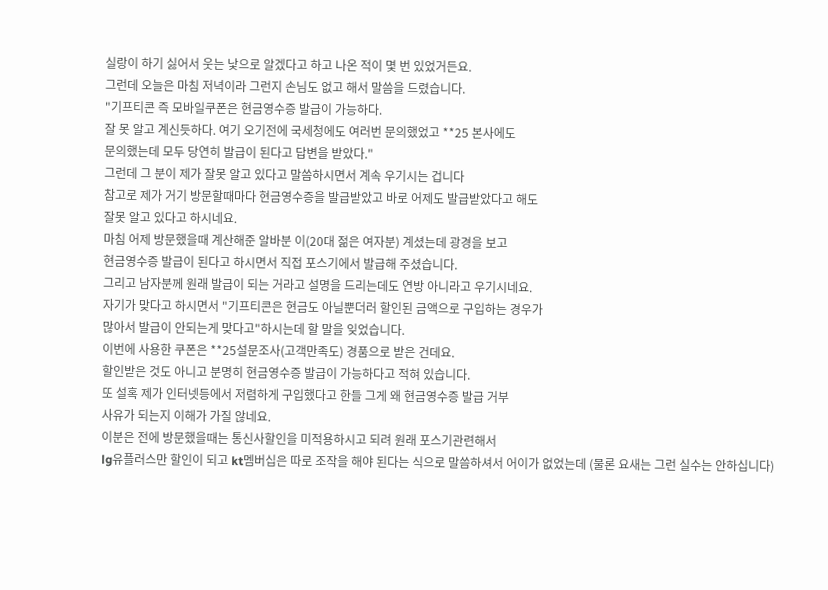실랑이 하기 싫어서 웃는 낯으로 알겠다고 하고 나온 적이 몇 번 있었거든요.
그런데 오늘은 마침 저녁이라 그런지 손님도 없고 해서 말씀을 드렸습니다.
"기프티콘 즉 모바일쿠폰은 현금영수증 발급이 가능하다.
잘 못 알고 계신듯하다. 여기 오기전에 국세청에도 여러번 문의했었고 **25 본사에도
문의했는데 모두 당연히 발급이 된다고 답변을 받았다."
그런데 그 분이 제가 잘못 알고 있다고 말씀하시면서 계속 우기시는 겁니다
참고로 제가 거기 방문할때마다 현금영수증을 발급받았고 바로 어제도 발급받았다고 해도
잘못 알고 있다고 하시네요.
마침 어제 방문했을때 계산해준 알바분 이(20대 젊은 여자분) 계셨는데 광경을 보고
현금영수증 발급이 된다고 하시면서 직접 포스기에서 발급해 주셨습니다.
그리고 남자분께 원래 발급이 되는 거라고 설명을 드리는데도 연방 아니라고 우기시네요.
자기가 맞다고 하시면서 "기프티콘은 현금도 아닐뿐더러 할인된 금액으로 구입하는 경우가
많아서 발급이 안되는게 맞다고"하시는데 할 말을 잊었습니다.
이번에 사용한 쿠폰은 **25설문조사(고객만족도) 경품으로 받은 건데요.
할인받은 것도 아니고 분명히 현금영수증 발급이 가능하다고 적혀 있습니다.
또 설혹 제가 인터넷등에서 저렴하게 구입했다고 한들 그게 왜 현금영수증 발급 거부
사유가 되는지 이해가 가질 않네요.
이분은 전에 방문했을때는 통신사할인을 미적용하시고 되려 원래 포스기관련해서
lg유플러스만 할인이 되고 kt멤버십은 따로 조작을 해야 된다는 식으로 말씀하셔서 어이가 없었는데 (물론 요새는 그런 실수는 안하십니다)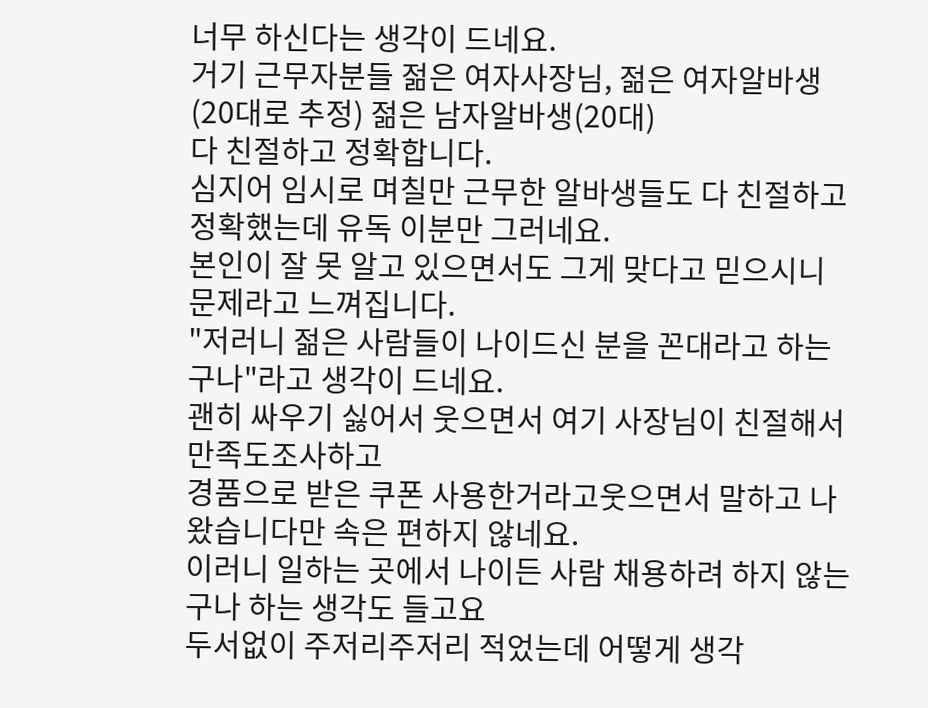너무 하신다는 생각이 드네요.
거기 근무자분들 젊은 여자사장님, 젊은 여자알바생(20대로 추정) 젊은 남자알바생(20대)
다 친절하고 정확합니다.
심지어 임시로 며칠만 근무한 알바생들도 다 친절하고 정확했는데 유독 이분만 그러네요.
본인이 잘 못 알고 있으면서도 그게 맞다고 믿으시니 문제라고 느껴집니다.
"저러니 젊은 사람들이 나이드신 분을 꼰대라고 하는구나"라고 생각이 드네요.
괜히 싸우기 싫어서 웃으면서 여기 사장님이 친절해서 만족도조사하고
경품으로 받은 쿠폰 사용한거라고웃으면서 말하고 나왔습니다만 속은 편하지 않네요.
이러니 일하는 곳에서 나이든 사람 채용하려 하지 않는구나 하는 생각도 들고요
두서없이 주저리주저리 적었는데 어떻게 생각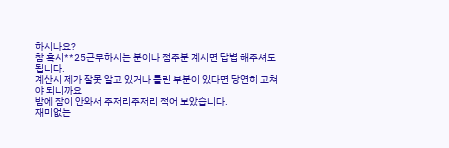하시나요?
참 혹시**25근무하시는 분이나 점주분 계시면 답볍 해주셔도 됩니다.
계산시 제가 잘못 알고 있거나 틀린 부분이 있다면 당연히 고쳐야 되니까요
밤에 잠이 안와서 주저리주저리 적어 보았습니다.
재미없는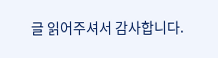글 읽어주셔서 감사합니다.